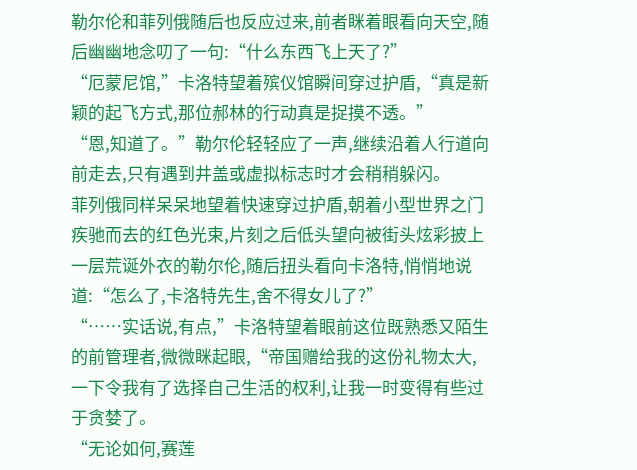勒尔伦和菲列俄随后也反应过来,前者眯着眼看向天空,随后幽幽地念叨了一句:“什么东西飞上天了?”
“厄蒙尼馆,”卡洛特望着殡仪馆瞬间穿过护盾,“真是新颖的起飞方式,那位郝林的行动真是捉摸不透。”
“恩,知道了。”勒尔伦轻轻应了一声,继续沿着人行道向前走去,只有遇到井盖或虚拟标志时才会稍稍躲闪。
菲列俄同样呆呆地望着快速穿过护盾,朝着小型世界之门疾驰而去的红色光束,片刻之后低头望向被街头炫彩披上一层荒诞外衣的勒尔伦,随后扭头看向卡洛特,悄悄地说道:“怎么了,卡洛特先生,舍不得女儿了?”
“……实话说,有点,”卡洛特望着眼前这位既熟悉又陌生的前管理者,微微眯起眼,“帝国赠给我的这份礼物太大,一下令我有了选择自己生活的权利,让我一时变得有些过于贪婪了。
“无论如何,赛莲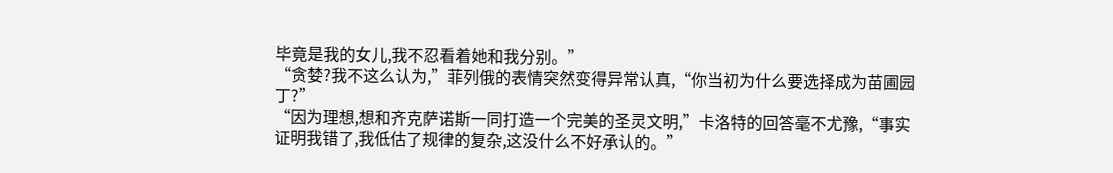毕竟是我的女儿,我不忍看着她和我分别。”
“贪婪?我不这么认为,”菲列俄的表情突然变得异常认真,“你当初为什么要选择成为苗圃园丁?”
“因为理想,想和齐克萨诺斯一同打造一个完美的圣灵文明,”卡洛特的回答毫不尤豫,“事实证明我错了,我低估了规律的复杂,这没什么不好承认的。”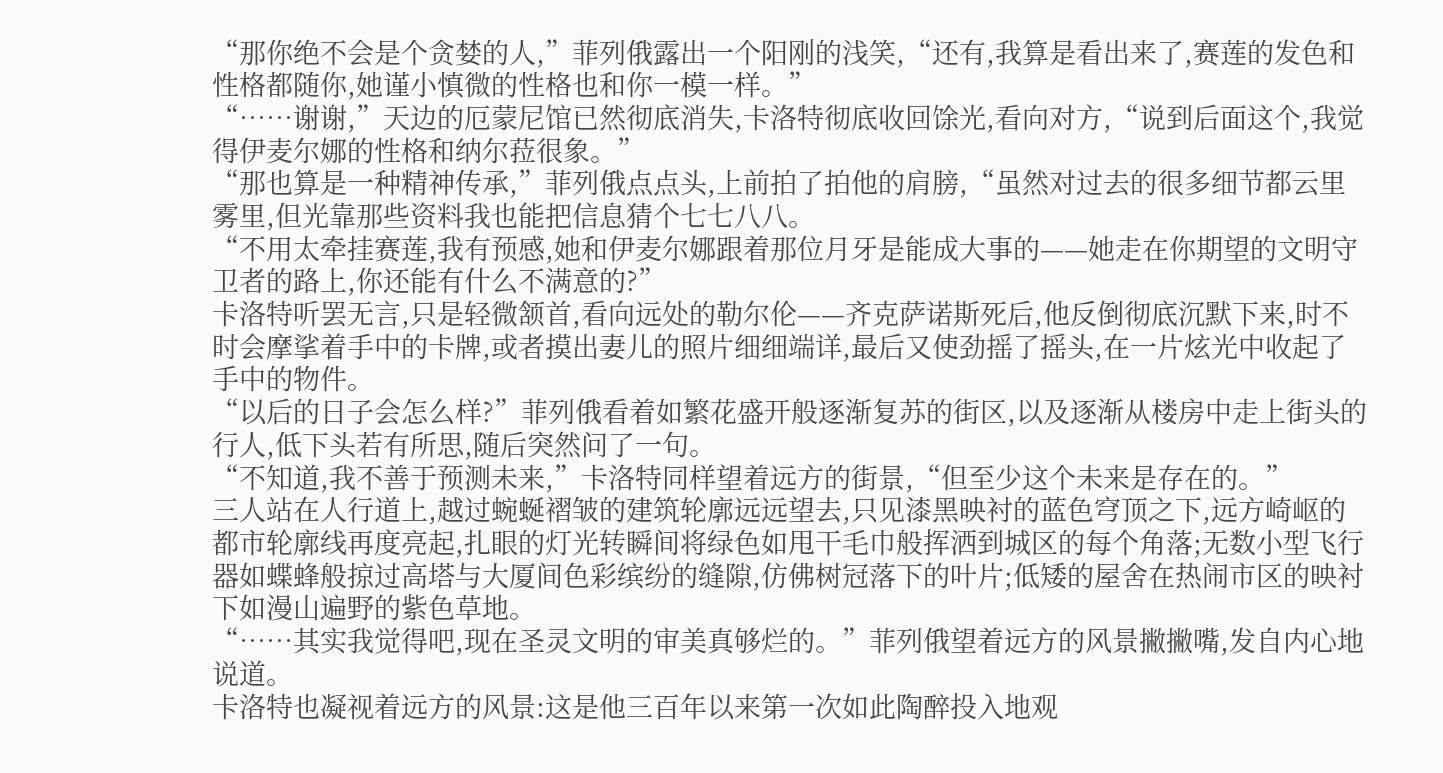“那你绝不会是个贪婪的人,”菲列俄露出一个阳刚的浅笑,“还有,我算是看出来了,赛莲的发色和性格都随你,她谨小慎微的性格也和你一模一样。”
“……谢谢,”天边的厄蒙尼馆已然彻底消失,卡洛特彻底收回馀光,看向对方,“说到后面这个,我觉得伊麦尔娜的性格和纳尔菈很象。”
“那也算是一种精神传承,”菲列俄点点头,上前拍了拍他的肩膀,“虽然对过去的很多细节都云里雾里,但光靠那些资料我也能把信息猜个七七八八。
“不用太牵挂赛莲,我有预感,她和伊麦尔娜跟着那位月牙是能成大事的——她走在你期望的文明守卫者的路上,你还能有什么不满意的?”
卡洛特听罢无言,只是轻微颔首,看向远处的勒尔伦——齐克萨诺斯死后,他反倒彻底沉默下来,时不时会摩挲着手中的卡牌,或者摸出妻儿的照片细细端详,最后又使劲摇了摇头,在一片炫光中收起了手中的物件。
“以后的日子会怎么样?”菲列俄看着如繁花盛开般逐渐复苏的街区,以及逐渐从楼房中走上街头的行人,低下头若有所思,随后突然问了一句。
“不知道,我不善于预测未来,”卡洛特同样望着远方的街景,“但至少这个未来是存在的。”
三人站在人行道上,越过蜿蜒褶皱的建筑轮廓远远望去,只见漆黑映衬的蓝色穹顶之下,远方崎岖的都市轮廓线再度亮起,扎眼的灯光转瞬间将绿色如甩干毛巾般挥洒到城区的每个角落;无数小型飞行器如蝶蜂般掠过高塔与大厦间色彩缤纷的缝隙,仿佛树冠落下的叶片;低矮的屋舍在热闹市区的映衬下如漫山遍野的紫色草地。
“……其实我觉得吧,现在圣灵文明的审美真够烂的。”菲列俄望着远方的风景撇撇嘴,发自内心地说道。
卡洛特也凝视着远方的风景:这是他三百年以来第一次如此陶醉投入地观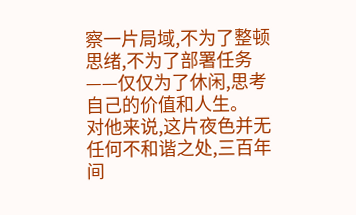察一片局域,不为了整顿思绪,不为了部署任务——仅仅为了休闲,思考自己的价值和人生。
对他来说,这片夜色并无任何不和谐之处,三百年间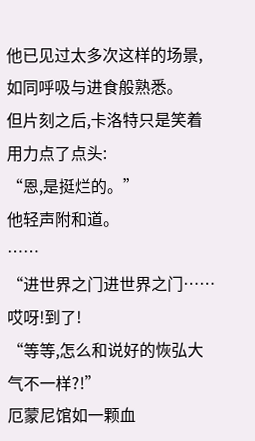他已见过太多次这样的场景,如同呼吸与进食般熟悉。
但片刻之后,卡洛特只是笑着用力点了点头:
“恩,是挺烂的。”
他轻声附和道。
……
“进世界之门进世界之门……哎呀!到了!
“等等,怎么和说好的恢弘大气不一样?!”
厄蒙尼馆如一颗血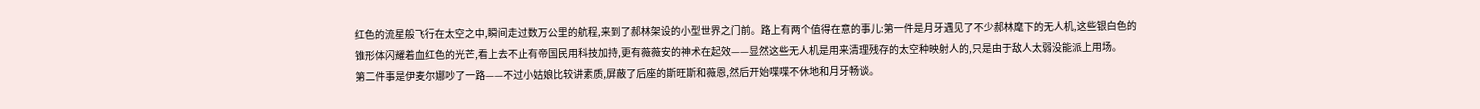红色的流星般飞行在太空之中,瞬间走过数万公里的航程,来到了郝林架设的小型世界之门前。路上有两个值得在意的事儿:第一件是月牙遇见了不少郝林麾下的无人机,这些银白色的锥形体闪耀着血红色的光芒,看上去不止有帝国民用科技加持,更有薇薇安的神术在起效——显然这些无人机是用来清理残存的太空种映射人的,只是由于敌人太弱没能派上用场。
第二件事是伊麦尔娜吵了一路——不过小姑娘比较讲素质,屏蔽了后座的斯旺斯和薇恩,然后开始喋喋不休地和月牙畅谈。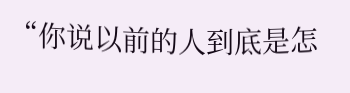“你说以前的人到底是怎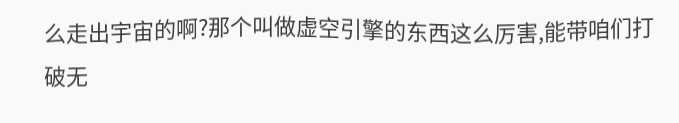么走出宇宙的啊?那个叫做虚空引擎的东西这么厉害,能带咱们打破无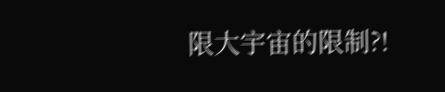限大宇宙的限制?!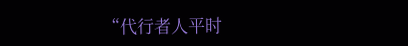“代行者人平时